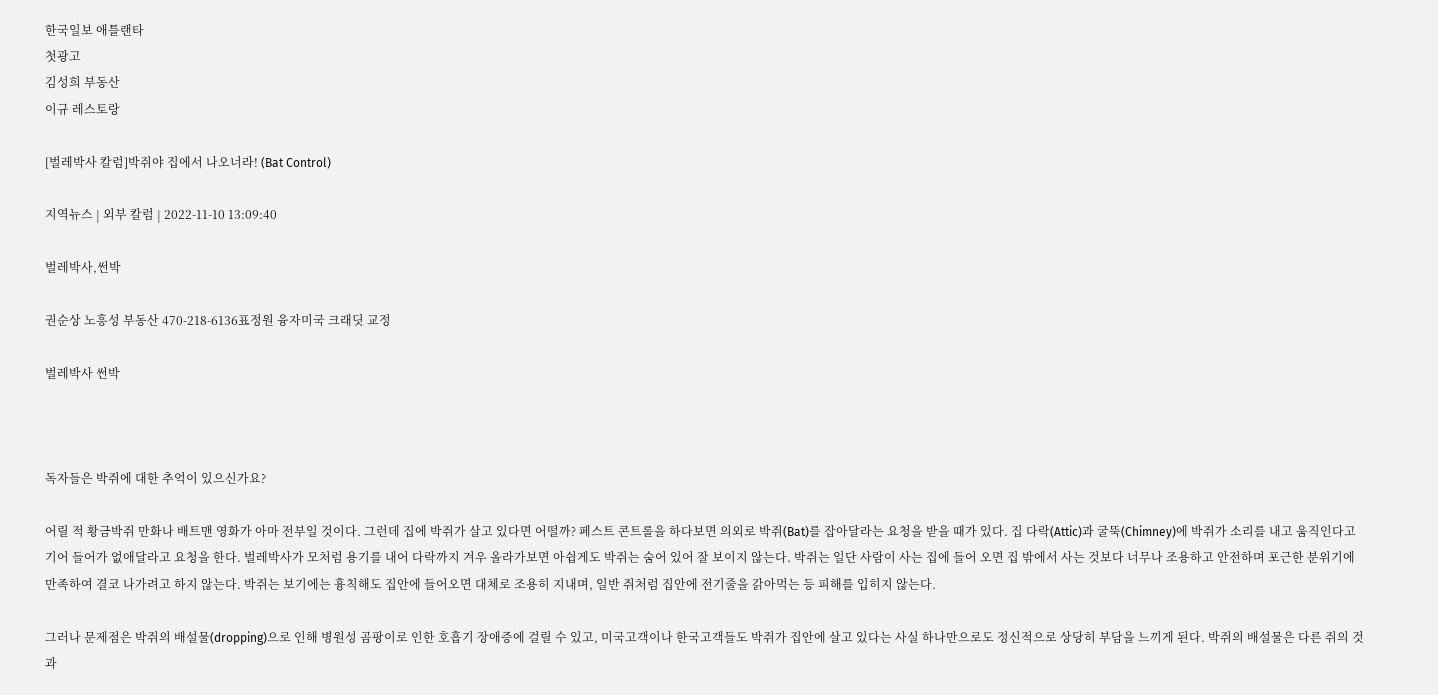한국일보 애틀랜타
첫광고
김성희 부동산
이규 레스토랑

[벌레박사 칼럼]박쥐야 집에서 나오너라! (Bat Control)

지역뉴스 | 외부 칼럼 | 2022-11-10 13:09:40

벌레박사,썬박

권순상 노흥성 부동산 470-218-6136표정원 융자미국 크래딧 교정

벌레박사 썬박



독자들은 박쥐에 대한 추억이 있으신가요?

어릴 적 황금박쥐 만화나 배트맨 영화가 아마 전부일 것이다. 그런데 집에 박쥐가 살고 있다면 어떨까? 페스트 콘트롤을 하다보면 의외로 박쥐(Bat)를 잡아달라는 요청을 받을 때가 있다. 집 다락(Attic)과 굴뚝(Chimney)에 박쥐가 소리를 내고 움직인다고 기어 들어가 없애달라고 요청을 한다. 벌레박사가 모처럼 용기를 내어 다락까지 겨우 올라가보면 아쉽게도 박쥐는 숨어 있어 잘 보이지 않는다. 박쥐는 일단 사람이 사는 집에 들어 오면 집 밖에서 사는 것보다 너무나 조용하고 안전하며 포근한 분위기에 만족하여 결코 나가려고 하지 않는다. 박쥐는 보기에는 흉칙해도 집안에 들어오면 대체로 조용히 지내며, 일반 쥐처럼 집안에 전기줄을 갉아먹는 등 피해를 입히지 않는다.

그러나 문제점은 박쥐의 배설물(dropping)으로 인해 병원성 곰팡이로 인한 호흡기 장애증에 걸릴 수 있고, 미국고객이나 한국고객들도 박쥐가 집안에 살고 있다는 사실 하나만으로도 정신적으로 상당히 부담을 느끼게 된다. 박쥐의 배설물은 다른 쥐의 것과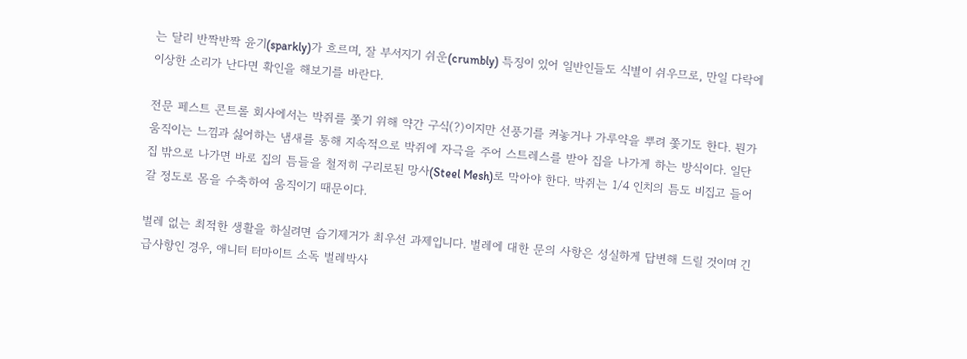는 달리 반짝반짝 윤기(sparkly)가 흐르며, 잘 부서지기 쉬운(crumbly) 특징이 있어 일반인들도 식별이 쉬우므로, 만일 다락에 이상한 소리가 난다면 확인을 해보기를 바란다.

전문 페스트 콘트롤 회사에서는 박쥐를 쫓기 위해 약간 구식(?)이지만 선풍기를 켜놓거나 가루약을 뿌려 쫓기도 한다. 뭔가 움직이는 느낌과 싫어하는 냄새를 통해 지속적으로 박쥐에 자극을 주어 스트레스를 받아 집을 나가게 하는 방식이다. 일단 집 밖으로 나가면 바로 집의 틈들을 철저히 구리로된 망사(Steel Mesh)로 막아야 한다. 박쥐는 1/4 인치의 틈도 비집고 들어갈 정도로 몸을 수축하여 움직이기 때문이다.

벌레 없는 최적한 생활을 하실려면 습기제거가 최우선 과제입니다. 벌레에 대한 문의 사항은 성실하게 답변해 드릴 것이며 긴급사항인 경우, 애니터 터마이트 소독 벌레박사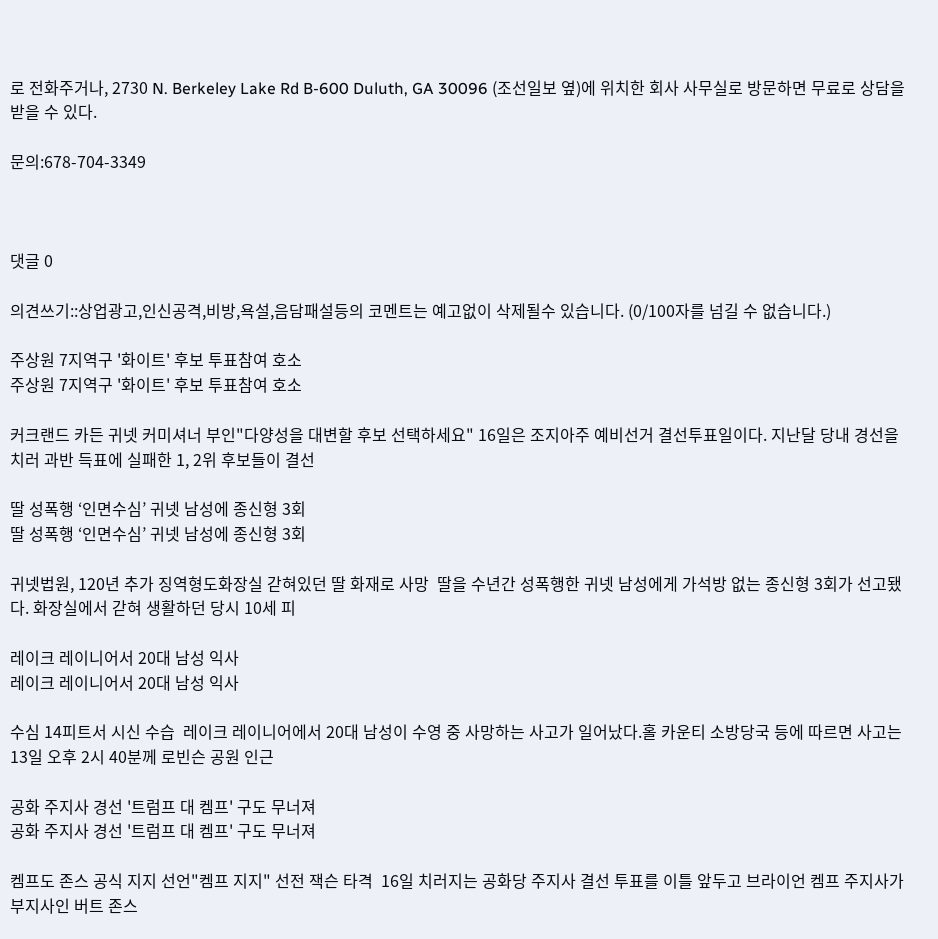로 전화주거나, 2730 N. Berkeley Lake Rd B-600 Duluth, GA 30096 (조선일보 옆)에 위치한 회사 사무실로 방문하면 무료로 상담을 받을 수 있다.

문의:678-704-3349



댓글 0

의견쓰기::상업광고,인신공격,비방,욕설,음담패설등의 코멘트는 예고없이 삭제될수 있습니다. (0/100자를 넘길 수 없습니다.)

주상원 7지역구 '화이트' 후보 투표참여 호소
주상원 7지역구 '화이트' 후보 투표참여 호소

커크랜드 카든 귀넷 커미셔너 부인"다양성을 대변할 후보 선택하세요" 16일은 조지아주 예비선거 결선투표일이다. 지난달 당내 경선을 치러 과반 득표에 실패한 1, 2위 후보들이 결선

딸 성폭행 ‘인면수심’ 귀넷 남성에 종신형 3회
딸 성폭행 ‘인면수심’ 귀넷 남성에 종신형 3회

귀넷법원, 120년 추가 징역형도화장실 갇혀있던 딸 화재로 사망  딸을 수년간 성폭행한 귀넷 남성에게 가석방 없는 종신형 3회가 선고됐다. 화장실에서 갇혀 생활하던 당시 10세 피

레이크 레이니어서 20대 남성 익사
레이크 레이니어서 20대 남성 익사

수심 14피트서 시신 수습  레이크 레이니어에서 20대 남성이 수영 중 사망하는 사고가 일어났다.홀 카운티 소방당국 등에 따르면 사고는 13일 오후 2시 40분께 로빈슨 공원 인근

공화 주지사 경선 '트럼프 대 켐프' 구도 무너져
공화 주지사 경선 '트럼프 대 켐프' 구도 무너져

켐프도 존스 공식 지지 선언"켐프 지지" 선전 잭슨 타격  16일 치러지는 공화당 주지사 결선 투표를 이틀 앞두고 브라이언 켐프 주지사가 부지사인 버트 존스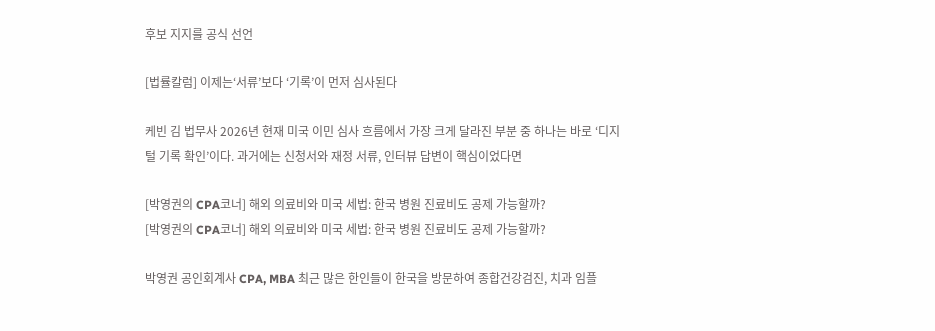후보 지지를 공식 선언

[법률칼럼] 이제는‘서류’보다 ‘기록’이 먼저 심사된다

케빈 김 법무사 2026년 현재 미국 이민 심사 흐름에서 가장 크게 달라진 부분 중 하나는 바로 ‘디지털 기록 확인’이다. 과거에는 신청서와 재정 서류, 인터뷰 답변이 핵심이었다면

[박영권의 CPA코너] 해외 의료비와 미국 세법: 한국 병원 진료비도 공제 가능할까?
[박영권의 CPA코너] 해외 의료비와 미국 세법: 한국 병원 진료비도 공제 가능할까?

박영권 공인회계사 CPA, MBA 최근 많은 한인들이 한국을 방문하여 종합건강검진, 치과 임플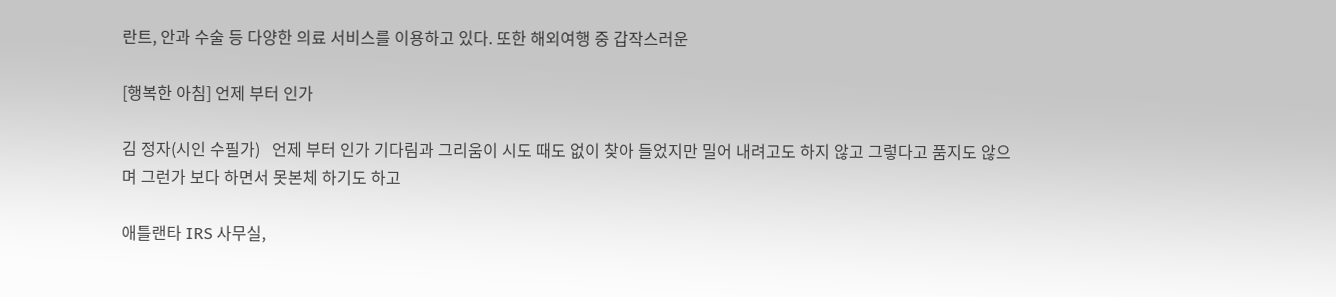란트, 안과 수술 등 다양한 의료 서비스를 이용하고 있다. 또한 해외여행 중 갑작스러운

[행복한 아침] 언제 부터 인가

김 정자(시인 수필가)   언제 부터 인가 기다림과 그리움이 시도 때도 없이 찾아 들었지만 밀어 내려고도 하지 않고 그렇다고 품지도 않으며 그런가 보다 하면서 못본체 하기도 하고

애틀랜타 IRS 사무실,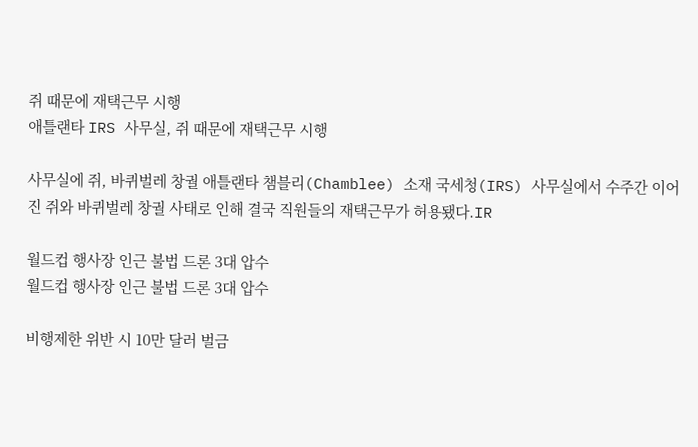쥐 때문에 재택근무 시행
애틀랜타 IRS 사무실, 쥐 때문에 재택근무 시행

사무실에 쥐, 바퀴벌레 창궐 애틀랜타 챔블리(Chamblee) 소재 국세청(IRS) 사무실에서 수주간 이어진 쥐와 바퀴벌레 창궐 사태로 인해 결국 직원들의 재택근무가 허용됐다.IR

월드컵 행사장 인근 불법 드론 3대 압수
월드컵 행사장 인근 불법 드론 3대 압수

비행제한 위반 시 10만 달러 벌금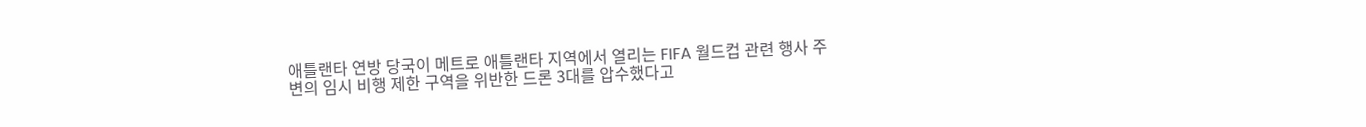애틀랜타 연방 당국이 메트로 애틀랜타 지역에서 열리는 FIFA 월드컵 관련 행사 주변의 임시 비행 제한 구역을 위반한 드론 3대를 압수했다고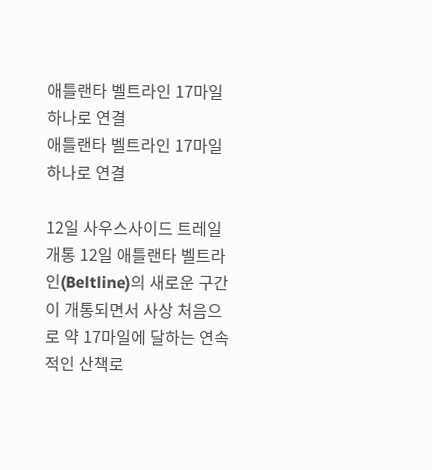애틀랜타 벨트라인 17마일 하나로 연결
애틀랜타 벨트라인 17마일 하나로 연결

12일 사우스사이드 트레일 개통 12일 애틀랜타 벨트라인(Beltline)의 새로운 구간이 개통되면서 사상 처음으로 약 17마일에 달하는 연속적인 산책로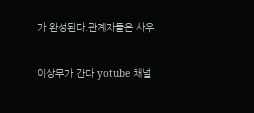가 완성된다.관계자들은 사우

이상무가 간다 yotube 채널